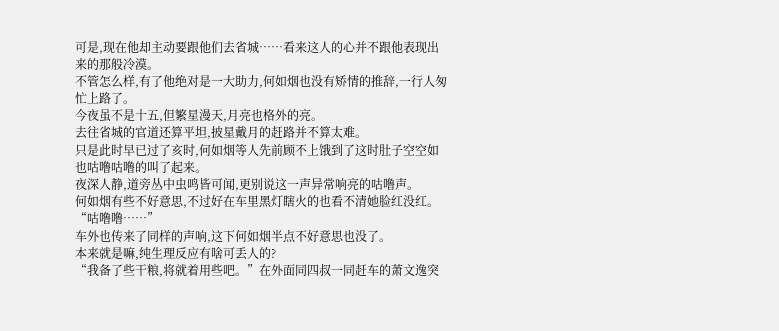可是,现在他却主动要跟他们去省城……看来这人的心并不跟他表现出来的那般冷漠。
不管怎么样,有了他绝对是一大助力,何如烟也没有矫情的推辞,一行人匆忙上路了。
今夜虽不是十五,但繁星漫天,月亮也格外的亮。
去往省城的官道还算平坦,披星戴月的赶路并不算太难。
只是此时早已过了亥时,何如烟等人先前顾不上饿到了这时肚子空空如也咕噜咕噜的叫了起来。
夜深人静,道旁丛中虫鸣皆可闻,更别说这一声异常响亮的咕噜声。
何如烟有些不好意思,不过好在车里黑灯瞎火的也看不清她脸红没红。
“咕噜噜……”
车外也传来了同样的声响,这下何如烟半点不好意思也没了。
本来就是嘛,纯生理反应有啥可丢人的?
“我备了些干粮,将就着用些吧。”在外面同四叔一同赶车的萧文逸突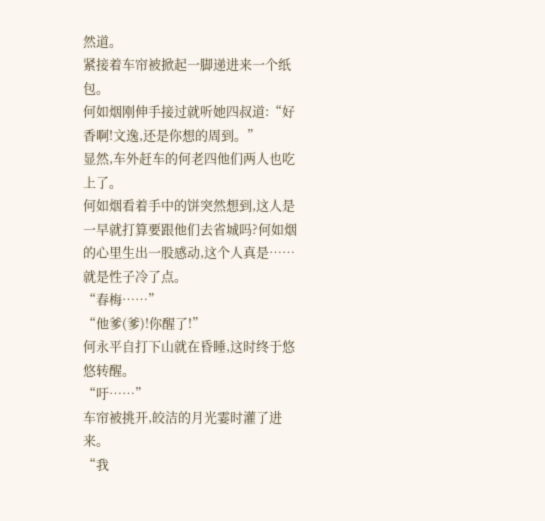然道。
紧接着车帘被掀起一脚递进来一个纸包。
何如烟刚伸手接过就听她四叔道:“好香啊!文逸,还是你想的周到。”
显然,车外赶车的何老四他们两人也吃上了。
何如烟看着手中的饼突然想到,这人是一早就打算要跟他们去省城吗?何如烟的心里生出一股感动,这个人真是……就是性子冷了点。
“春梅……”
“他爹(爹)!你醒了!”
何永平自打下山就在昏睡,这时终于悠悠转醒。
“吁……”
车帘被挑开,皎洁的月光霎时灌了进来。
“我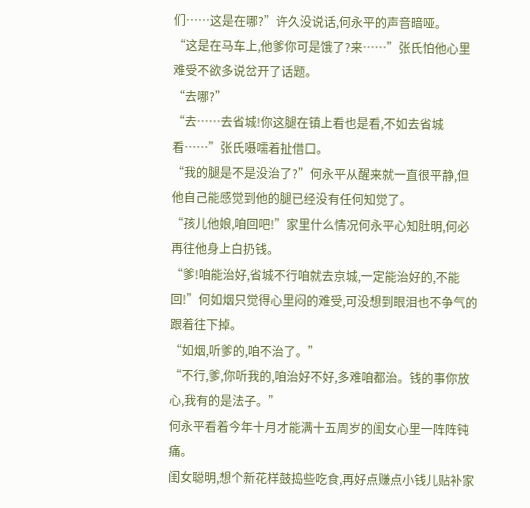们……这是在哪?”许久没说话,何永平的声音暗哑。
“这是在马车上,他爹你可是饿了?来……”张氏怕他心里难受不欲多说岔开了话题。
“去哪?”
“去……去省城!你这腿在镇上看也是看,不如去省城看……”张氏嗫嚅着扯借口。
“我的腿是不是没治了?”何永平从醒来就一直很平静,但他自己能感觉到他的腿已经没有任何知觉了。
“孩儿他娘,咱回吧!”家里什么情况何永平心知肚明,何必再往他身上白扔钱。
“爹!咱能治好,省城不行咱就去京城,一定能治好的,不能回!”何如烟只觉得心里闷的难受,可没想到眼泪也不争气的跟着往下掉。
“如烟,听爹的,咱不治了。”
“不行,爹,你听我的,咱治好不好,多难咱都治。钱的事你放心,我有的是法子。”
何永平看着今年十月才能满十五周岁的闺女心里一阵阵钝痛。
闺女聪明,想个新花样鼓捣些吃食,再好点赚点小钱儿贴补家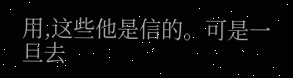用,这些他是信的。可是一旦去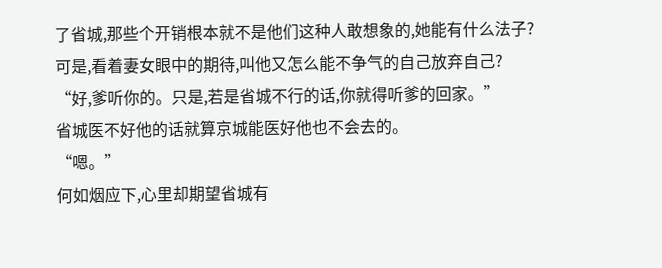了省城,那些个开销根本就不是他们这种人敢想象的,她能有什么法子?
可是,看着妻女眼中的期待,叫他又怎么能不争气的自己放弃自己?
“好,爹听你的。只是,若是省城不行的话,你就得听爹的回家。”
省城医不好他的话就算京城能医好他也不会去的。
“嗯。”
何如烟应下,心里却期望省城有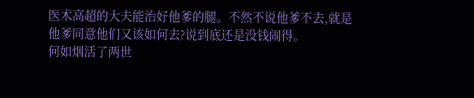医术高超的大夫能治好他爹的腿。不然不说他爹不去,就是他爹同意他们又该如何去?说到底还是没钱闹得。
何如烟活了两世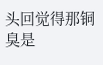头回觉得那铜臭是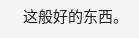这般好的东西。